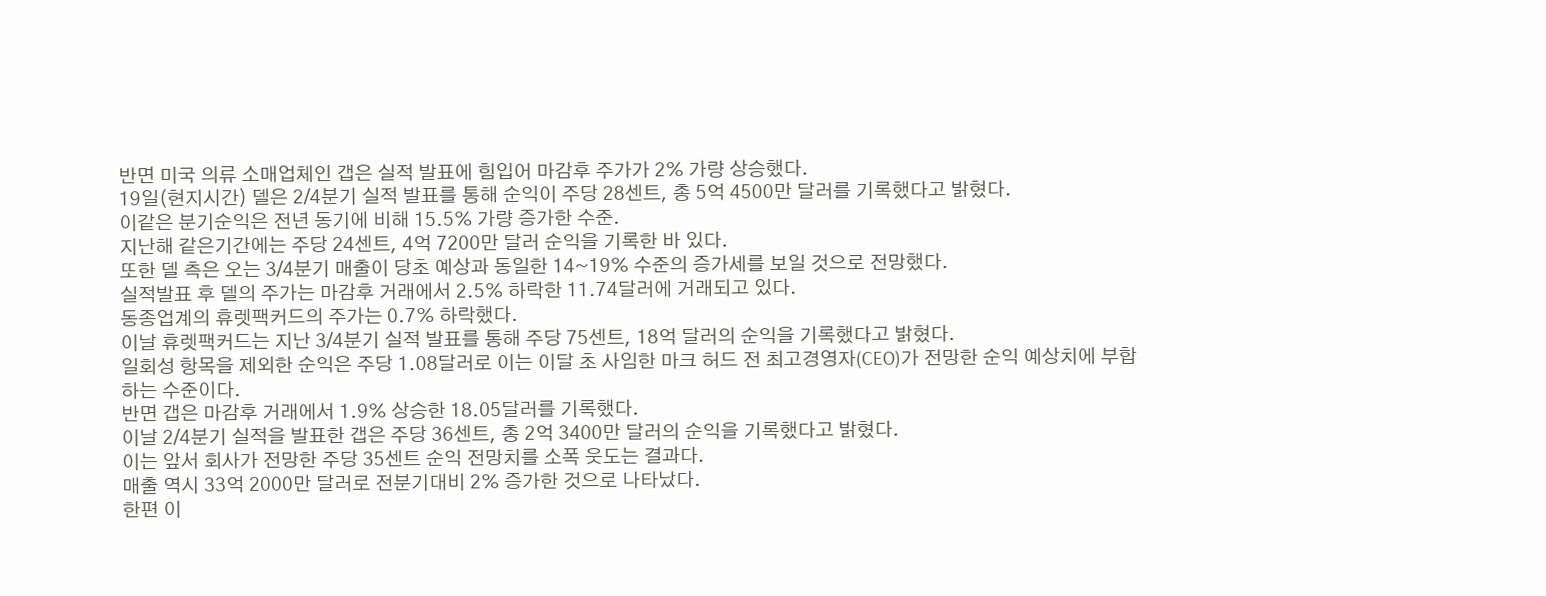반면 미국 의류 소매업체인 갭은 실적 발표에 힘입어 마감후 주가가 2% 가량 상승했다.
19일(현지시간) 델은 2/4분기 실적 발표를 통해 순익이 주당 28센트, 총 5억 4500만 달러를 기록했다고 밝혔다.
이같은 분기순익은 전년 동기에 비해 15.5% 가량 증가한 수준.
지난해 같은기간에는 주당 24센트, 4억 7200만 달러 순익을 기록한 바 있다.
또한 델 측은 오는 3/4분기 매출이 당초 예상과 동일한 14~19% 수준의 증가세를 보일 것으로 전망했다.
실적발표 후 델의 주가는 마감후 거래에서 2.5% 하락한 11.74달러에 거래되고 있다.
동종업계의 휴렛팩커드의 주가는 0.7% 하락했다.
이날 휴렛팩커드는 지난 3/4분기 실적 발표를 통해 주당 75센트, 18억 달러의 순익을 기록했다고 밝혔다.
일회성 항목을 제외한 순익은 주당 1.08달러로 이는 이달 초 사임한 마크 허드 전 최고경영자(CEO)가 전망한 순익 예상치에 부합하는 수준이다.
반면 갭은 마감후 거래에서 1.9% 상승한 18.05달러를 기록했다.
이날 2/4분기 실적을 발표한 갭은 주당 36센트, 총 2억 3400만 달러의 순익을 기록했다고 밝혔다.
이는 앞서 회사가 전망한 주당 35센트 순익 전망치를 소폭 웃도는 결과다.
매출 역시 33억 2000만 달러로 전분기대비 2% 증가한 것으로 나타났다.
한편 이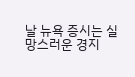날 뉴욕 증시는 실망스러운 경지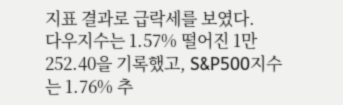지표 결과로 급락세를 보였다.
다우지수는 1.57% 떨어진 1만252.40을 기록했고, S&P500지수는 1.76% 추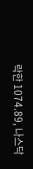락한 1074.89, 나스닥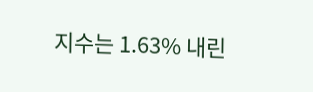지수는 1.63% 내린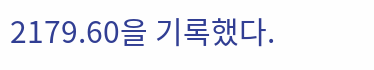2179.60을 기록했다.